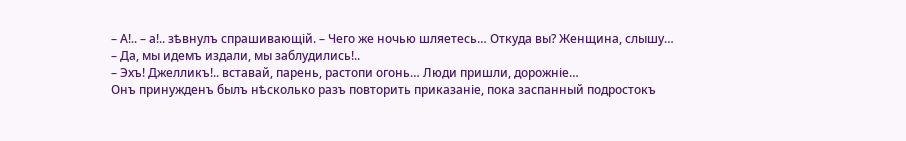– А!.. – а!.. зѣвнулъ спрашивающій. – Чего же ночью шляетесь… Откуда вы? Женщина, слышу…
– Да, мы идемъ издали, мы заблудились!..
– Эхъ! Джелликъ!.. вставай, парень, растопи огонь… Люди пришли, дорожніе…
Онъ принужденъ былъ нѣсколько разъ повторить приказаніе, пока заспанный подростокъ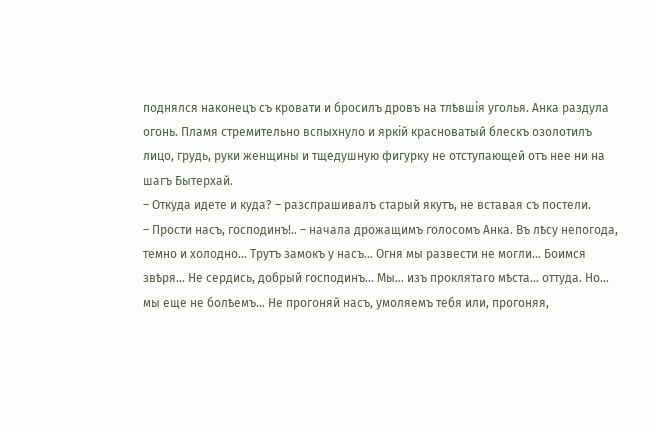поднялся наконецъ съ кровати и бросилъ дровъ на тлѣвшія уголья. Анка раздула огонь. Пламя стремительно вспыхнуло и яркій красноватый блескъ озолотилъ лицо, грудь, руки женщины и тщедушную фигурку не отступающей отъ нее ни на шагъ Бытерхай.
– Откуда идете и куда? – разспрашивалъ старый якутъ, не вставая съ постели.
– Прости насъ, господинъ!.. – начала дрожащимъ голосомъ Анка. Въ лѣсу непогода, темно и холодно… Трутъ замокъ у насъ… Огня мы развести не могли… Боимся звѣря… Не сердись, добрый господинъ… Мы… изъ проклятаго мѣста… оттуда. Но… мы еще не болѣемъ… Не прогоняй насъ, умоляемъ тебя или, прогоняя,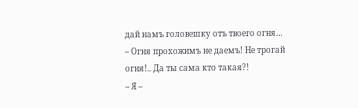дай намъ головешку отъ твоего огня…
– Огня прохожимъ не даемъ! Не трогай огня!.. Да ты сама кто такая?!
– Я –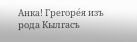Анка! Грегоре́я изъ рода Кылгасъ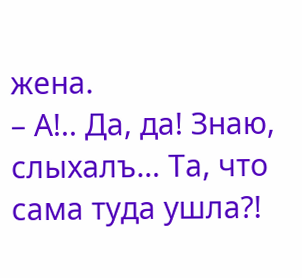жена.
– А!.. Да, да! Знаю, слыхалъ… Та, что сама туда ушла?!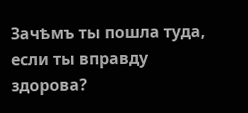Зачѣмъ ты пошла туда, если ты вправду здорова?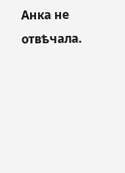Анка не отвѣчала.